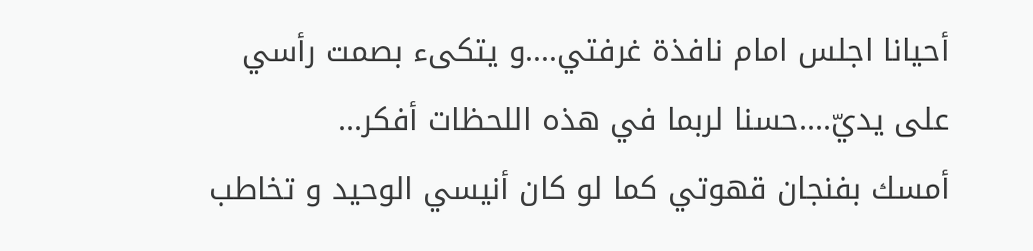أحيانا اجلس امام نافذة غرفتي....و يتكىء بصمت رأسي على يديّ....حسنا لربما في هذه اللحظات أفكر...
أمسك بفنجان قهوتي كما لو كان أنيسي الوحيد و تخاطب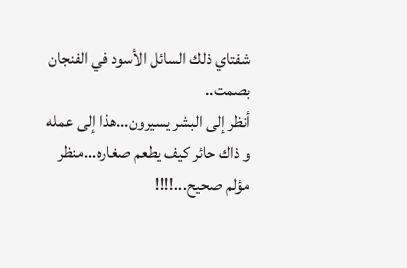شفتاي ذلك السائل الأسود في الفنجان بصمت..
أنظر إلى البشر يسيرون...هذا إلى عمله و ذاك حائر كيف يطعم صغاره...منظر مؤلم صحيح...!!!!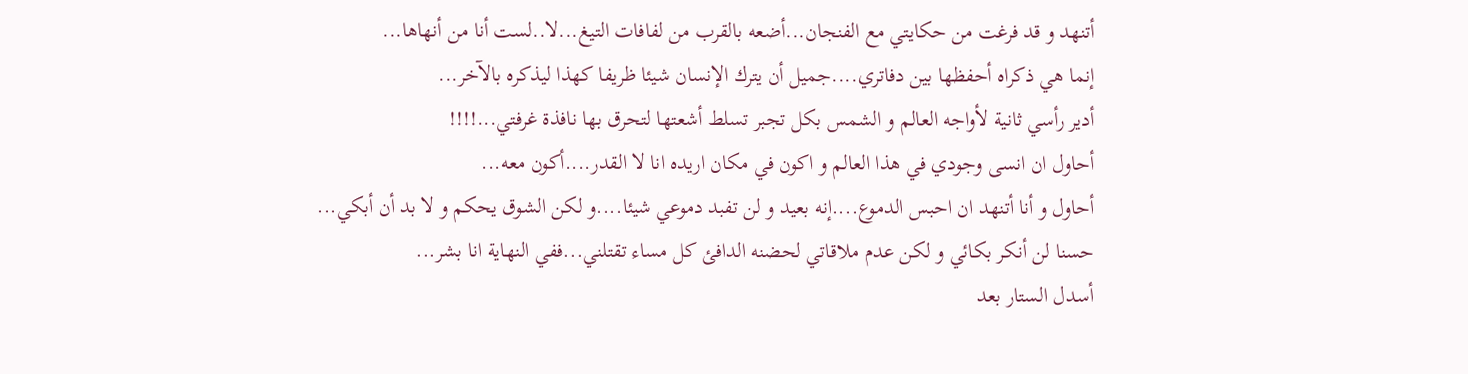أتنهد و قد فرغت من حكايتي مع الفنجان...أضعه بالقرب من لفافات التيغ...لا..لست أنا من أنهاها...
إنما هي ذكراه أحفظها بين دفاتري....جميل أن يترك الإنسان شيئا ظريفا كهذا ليذكره بالآخر...
أدير رأسي ثانية لأواجه العالم و الشمس بكل تجبر تسلط أشعتها لتحرق بها نافذة غرفتي...!!!!
أحاول ان انسى وجودي في هذا العالم و اكون في مكان اريده انا لا القدر....أكون معه...
أحاول و أنا أتنهد ان احبس الدموع....إنه بعيد و لن تفبد دموعي شيئا....و لكن الشوق يحكم و لا بد أن أبكي...
حسنا لن أنكر بكائي و لكن عدم ملاقاتي لحضنه الدافئ كل مساء تقتلني...ففي النهاية انا بشر...
أسدل الستار بعد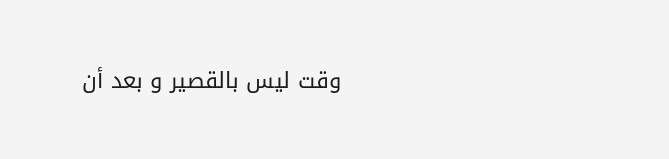وقت ليس بالقصير و بعد أن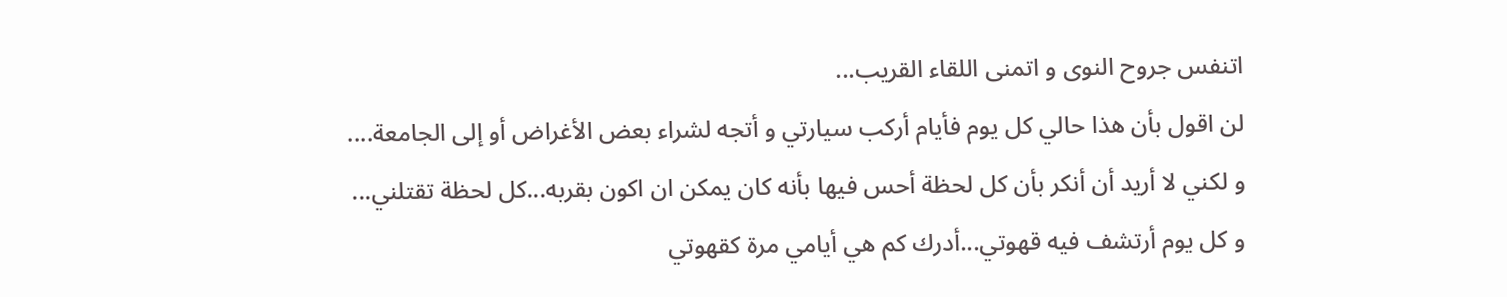اتنفس جروح النوى و اتمنى اللقاء القريب...
لن اقول بأن هذا حالي كل يوم فأيام أركب سيارتي و أتجه لشراء بعض الأغراض أو إلى الجامعة....
و لكني لا أريد أن أنكر بأن كل لحظة أحس فيها بأنه كان يمكن ان اكون بقربه...كل لحظة تقتلني...
و كل يوم أرتشف فيه قهوتي...أدرك كم هي أيامي مرة كقهوتي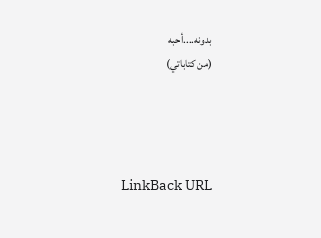بدونه....أحبه
(من كتاباتي)




LinkBack URL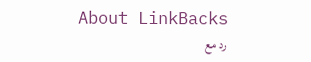About LinkBacks
رد مع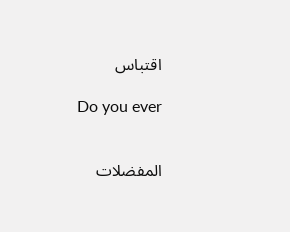اقتباس

Do you ever


المفضلات